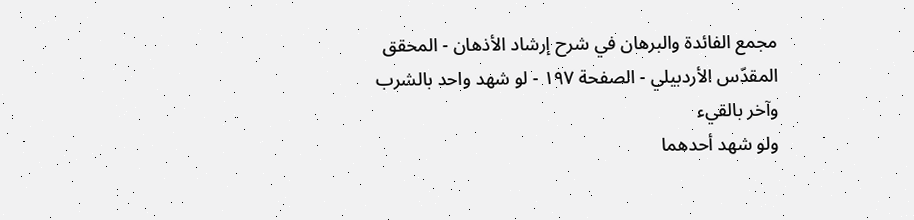مجمع الفائدة والبرهان في شرح إرشاد الأذهان - المحقق المقدّس الأردبيلي - الصفحة ١٩٧ - لو شهد واحد بالشرب وآخر بالقيء
ولو شهد أحدهما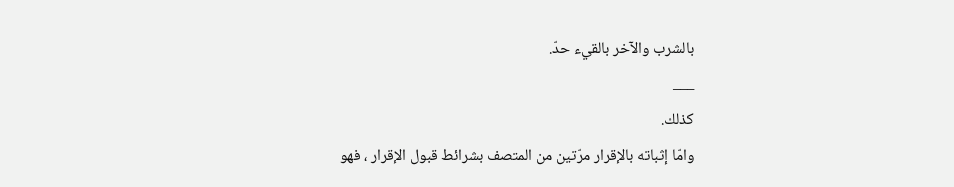بالشرب والآخر بالقيء حدّ.
___
كذلك.
وامّا إثباته بالإقرار مرّتين من المتصف بشرائط قبول الإقرار ، فهو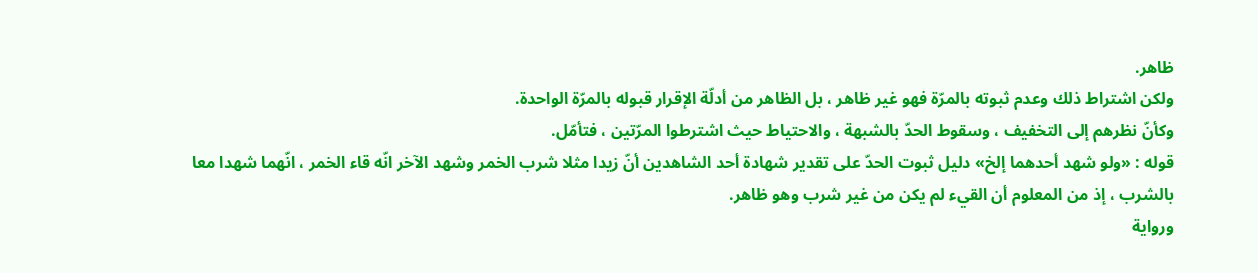ظاهر.
ولكن اشتراط ذلك وعدم ثبوته بالمرّة فهو غير ظاهر ، بل الظاهر من أدلّة الإقرار قبوله بالمرّة الواحدة.
وكأنّ نظرهم إلى التخفيف ، وسقوط الحدّ بالشبهة ، والاحتياط حيث اشترطوا المرّتين ، فتأمّل.
قوله : «ولو شهد أحدهما إلخ» دليل ثبوت الحدّ على تقدير شهادة أحد الشاهدين أنّ زيدا مثلا شرب الخمر وشهد الآخر انّه قاء الخمر ، انّهما شهدا معا بالشرب ، إذ من المعلوم أن القيء لم يكن من غير شرب وهو ظاهر.
ورواية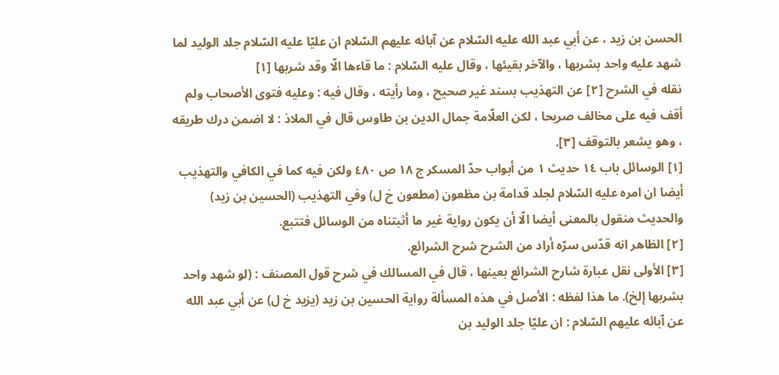الحسن بن زيد ، عن أبي عبد الله عليه السّلام عن آبائه عليهم السّلام ان عليّا عليه السّلام جلد الوليد لما شهد عليه واحد بشربها ، والآخر بقيئها ، وقال عليه السّلام : ما قاءها الّا وقد شربها [١]
نقله في الشرح [٢] عن التهذيب بسند غير صحيح ، وما رأيته ، وقال فيه : وعليه فتوى الأصحاب ولم أقف فيه على مخالف صريحا ، لكن العلّامة جمال الدين بن طاوس قال في الملاذ : لا اضمن درك طريقه ، وهو يشعر بالتوقف [٣].
[١] الوسائل باب ١٤ حديث ١ من أبواب حدّ المسكر ج ١٨ ص ٤٨٠ ولكن فيه كما في الكافي والتهذيب أيضا ان امره عليه السّلام لجلد قدامة بن مظعون (مطعون خ ل) وفي التهذيب (الحسين بن زيد) والحديث منقول بالمعنى أيضا الّا أن يكون رواية غير ما أثبتناه من الوسائل فتتبع.
[٢] الظاهر انه قدّس سرّه أراد من الشرح شرح الشرائع.
[٣] الأولى نقل عبارة شارح الشرائع بعينها ، قال في المسالك في شرح قول المصنف : (لو شهد واحد بشربها إلخ). ما هذا لفظه : الأصل في هذه المسألة رواية الحسين بن زيد (يزيد خ ل) عن أبي عبد الله عن آبائه عليهم السّلام : ان عليّا جلد الوليد بن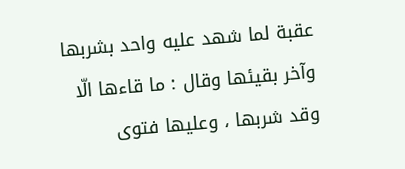عقبة لما شهد عليه واحد بشربها وآخر بقيئها وقال : ما قاءها الّا وقد شربها ، وعليها فتوى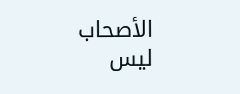الأصحاب ليس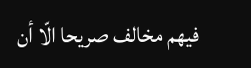فيهم مخالف صريحا الّا أن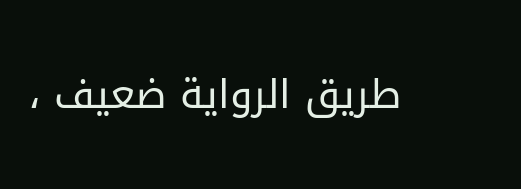طريق الرواية ضعيف ،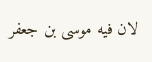لان فيه موسى بن جعفر